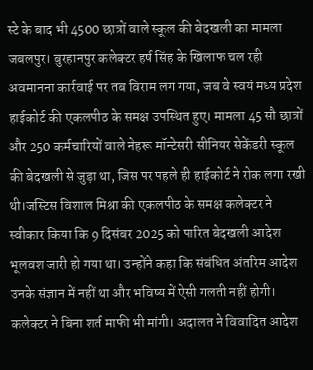स्टे के बाद भी 4500 छात्रों वाले स्कूल की बेदखली का मामला
जबलपुर। बुरहानपुर कलेक्टर हर्ष सिंह के खिलाफ चल रही अवमानना कार्रवाई पर तब विराम लग गया, जब वे स्वयं मध्य प्रदेश हाईकोर्ट की एकलपीठ के समक्ष उपस्थित हुए। मामला 45 सौ छात्रों और 250 कर्मचारियों वाले नेहरू मॉन्टेसरी सीनियर सेकेंडरी स्कूल की बेदखली से जुड़ा था, जिस पर पहले ही हाईकोर्ट ने रोक लगा रखी थी।जस्टिस विशाल मिश्रा की एकलपीठ के समक्ष कलेक्टर ने स्वीकार किया कि 9 दिसंबर 2025 को पारित बेदखली आदेश भूलवश जारी हो गया था। उन्होंने कहा कि संबंधित अंतरिम आदेश उनके संज्ञान में नहीं था और भविष्य में ऐसी गलती नहीं होगी। कलेक्टर ने बिना शर्त माफी भी मांगी। अदालत ने विवादित आदेश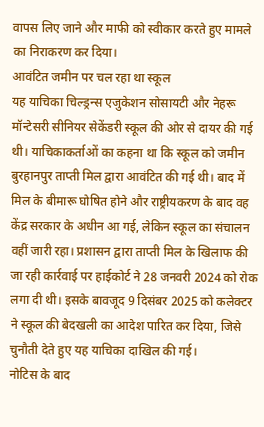वापस लिए जाने और माफी को स्वीकार करते हुए मामले का निराकरण कर दिया।
आवंटित जमीन पर चल रहा था स्कूल
यह याचिका चिल्ड्रन्स एजुकेशन सोसायटी और नेहरू मॉन्टेसरी सीनियर सेकेंडरी स्कूल की ओर से दायर की गई थी। याचिकाकर्ताओं का कहना था कि स्कूल को जमीन बुरहानपुर ताप्ती मिल द्वारा आवंटित की गई थी। बाद में मिल के बीमारू घोषित होने और राष्ट्रीयकरण के बाद वह केंद्र सरकार के अधीन आ गई, लेकिन स्कूल का संचालन वहीं जारी रहा। प्रशासन द्वारा ताप्ती मिल के खिलाफ की जा रही कार्रवाई पर हाईकोर्ट ने 28 जनवरी 2024 को रोक लगा दी थी। इसके बावजूद 9 दिसंबर 2025 को कलेक्टर ने स्कूल की बेदखली का आदेश पारित कर दिया, जिसे चुनौती देते हुए यह याचिका दाखिल की गई।
नोटिस के बाद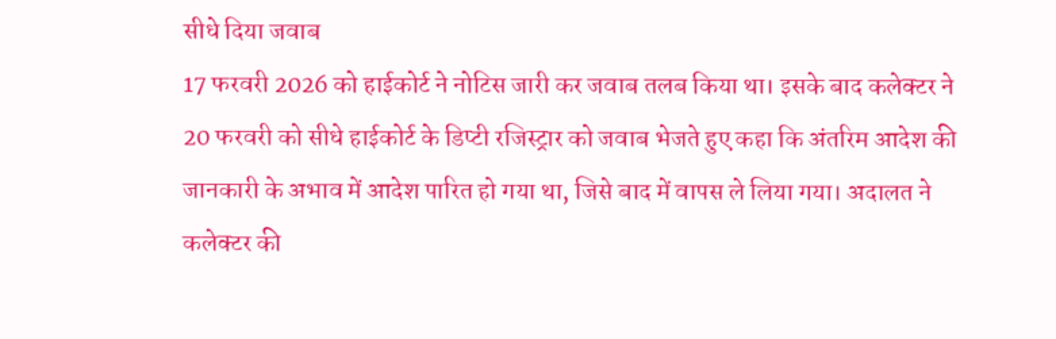सीधे दिया जवाब
17 फरवरी 2026 को हाईकोर्ट ने नोटिस जारी कर जवाब तलब किया था। इसके बाद कलेक्टर ने 20 फरवरी को सीधे हाईकोर्ट के डिप्टी रजिस्ट्रार को जवाब भेजते हुए कहा कि अंतरिम आदेश की जानकारी के अभाव में आदेश पारित हो गया था, जिसे बाद में वापस ले लिया गया। अदालत ने कलेक्टर की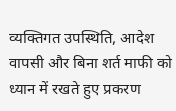व्यक्तिगत उपस्थिति, आदेश वापसी और बिना शर्त माफी को ध्यान में रखते हुए प्रकरण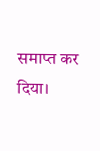समाप्त कर दिया।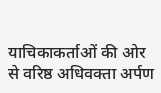याचिकाकर्ताओं की ओर से वरिष्ठ अधिवक्ता अर्पण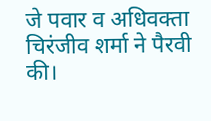जे पवार व अधिवक्ता चिरंजीव शर्मा ने पैरवी की।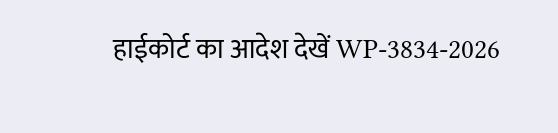हाईकोर्ट का आदेश देखें WP-3834-2026